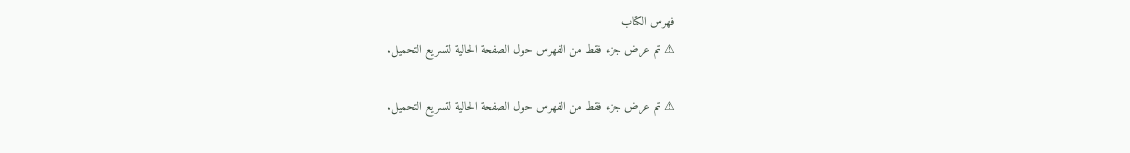فهرس الكتاب
⚠ تم عرض جزء فقط من الفهرس حول الصفحة الحالية لتسريع التحميل.

⚠ تم عرض جزء فقط من الفهرس حول الصفحة الحالية لتسريع التحميل.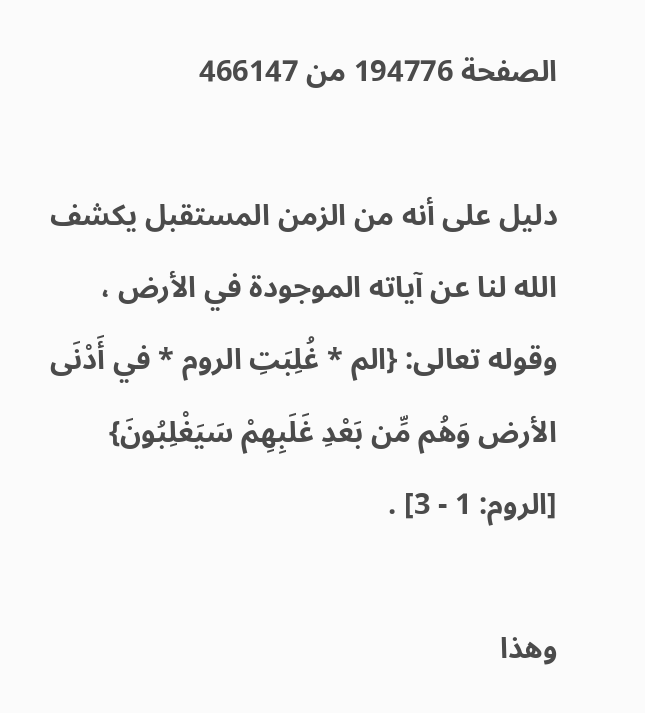الصفحة 194776 من 466147

دليل على أنه من الزمن المستقبل يكشف الله لنا عن آياته الموجودة في الأرض ، وقوله تعالى: {الم * غُلِبَتِ الروم * في أَدْنَى الأرض وَهُم مِّن بَعْدِ غَلَبِهِمْ سَيَغْلِبُونَ} [الروم: 1 - 3] .

وهذا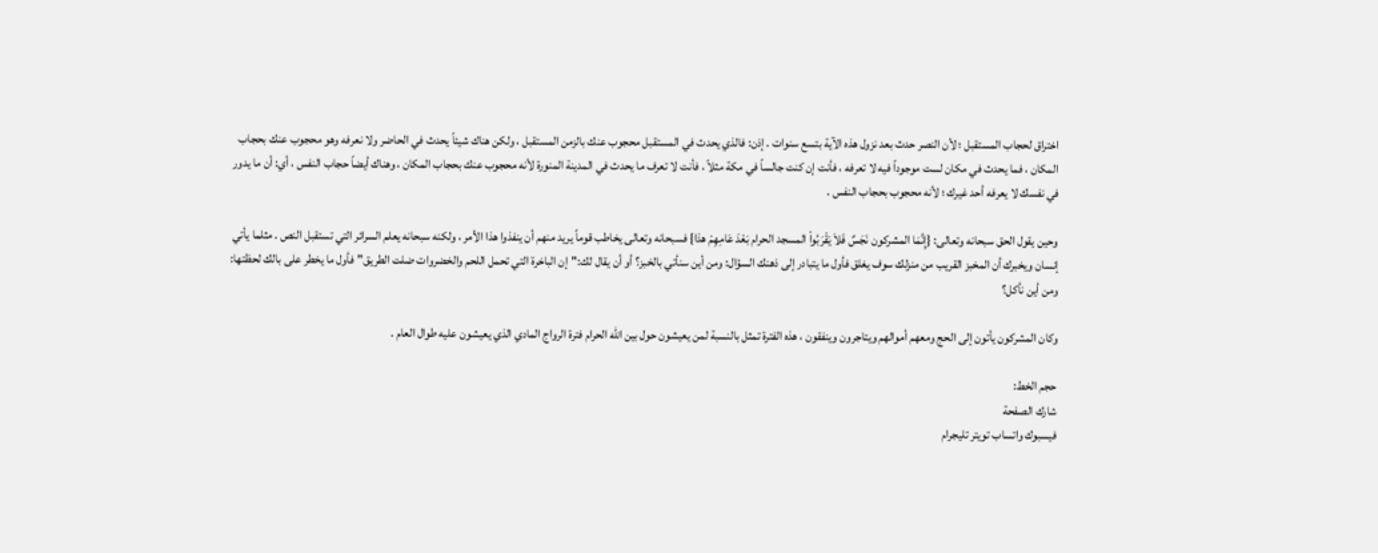اختراق لحجاب المستقبل ؛ لأن النصر حدث بعد نزول هذه الآية بتسع سنوات . إذن: فالذي يحدث في المستقبل محجوب عنك بالزمن المستقبل ، ولكن هناك شيئاً يحدث في الحاضر ولا نعرفه وهو محجوب عنك بحجاب المكان ، فما يحدث في مكان لست موجوداً فيه لا تعرفه ، فأنت إن كنت جالساً في مكة مثلاً ، فأنت لا تعرف ما يحدث في المدينة المنورة لأنه محجوب عنك بحجاب المكان ، وهناك أيضاً حجاب النفس ، أي: أن ما يدور في نفسك لا يعرفه أحد غيرك ؛ لأنه محجوب بحجاب النفس .

وحين يقول الحق سبحانه وتعالى: {إِنَّمَا المشركون نَجَسٌ فَلاَ يَقْرَبُواْ المسجد الحرام بَعْدَ عَامِهِمْ هذا} فسبحانه وتعالى يخاطب قوماً يريد منهم أن ينفذوا هذا الأمر ، ولكنه سبحانه يعلم السرائر التي تستقبل النص . مثلما يأتي إنسان ويخبرك أن المخبز القريب من منزلك سوف يغلق فأول ما يتبادر إلى ذهنك السؤال: ومن أين سنأتي بالخبز؟ أو أن يقال لك:"إن الباخرة التي تحمل اللحم والخضروات ضلت الطريق"فأول ما يخطر على بالك لحظتها: ومن أين نأكل؟

وكان المشركون يأتون إلى الحج ومعهم أموالهم ويتاجرون وينفقون ، هذه الفترة تمثل بالنسبة لمن يعيشون حول بين الله الحرام فترة الرواج المادي الذي يعيشون عليه طوال العام .

حجم الخط:
شارك الصفحة
فيسبوك واتساب تويتر تليجرام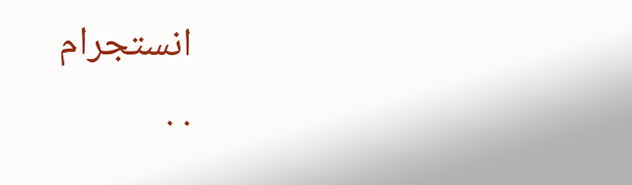انستجرام
. .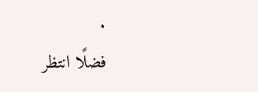.
فضلًا انتظر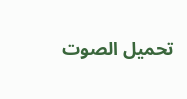تحميل الصوت